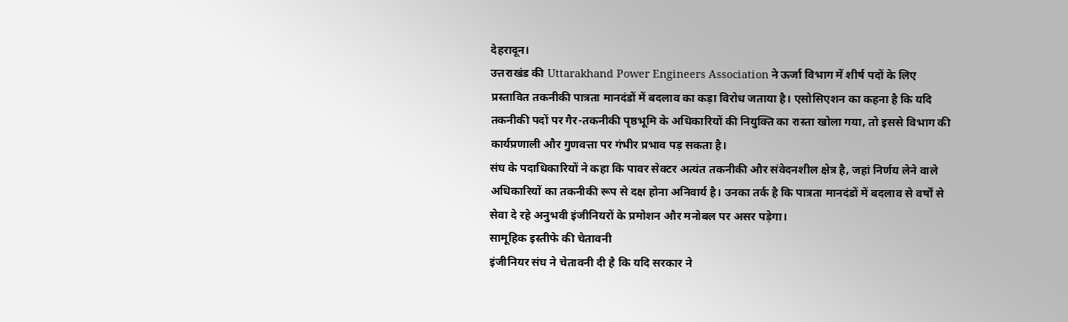देहरादून।
उत्तराखंड की Uttarakhand Power Engineers Association ने ऊर्जा विभाग में शीर्ष पदों के लिए प्रस्तावित तकनीकी पात्रता मानदंडों में बदलाव का कड़ा विरोध जताया है। एसोसिएशन का कहना है कि यदि तकनीकी पदों पर गैर-तकनीकी पृष्ठभूमि के अधिकारियों की नियुक्ति का रास्ता खोला गया, तो इससे विभाग की कार्यप्रणाली और गुणवत्ता पर गंभीर प्रभाव पड़ सकता है।
संघ के पदाधिकारियों ने कहा कि पावर सेक्टर अत्यंत तकनीकी और संवेदनशील क्षेत्र है, जहां निर्णय लेने वाले अधिकारियों का तकनीकी रूप से दक्ष होना अनिवार्य है। उनका तर्क है कि पात्रता मानदंडों में बदलाव से वर्षों से सेवा दे रहे अनुभवी इंजीनियरों के प्रमोशन और मनोबल पर असर पड़ेगा।
सामूहिक इस्तीफे की चेतावनी
इंजीनियर संघ ने चेतावनी दी है कि यदि सरकार ने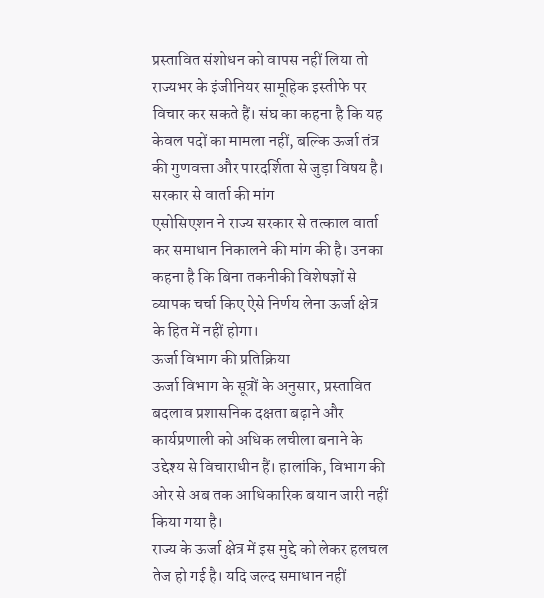प्रस्तावित संशोधन को वापस नहीं लिया तो राज्यभर के इंजीनियर सामूहिक इस्तीफे पर विचार कर सकते हैं। संघ का कहना है कि यह केवल पदों का मामला नहीं, बल्कि ऊर्जा तंत्र की गुणवत्ता और पारदर्शिता से जुड़ा विषय है।
सरकार से वार्ता की मांग
एसोसिएशन ने राज्य सरकार से तत्काल वार्ता कर समाधान निकालने की मांग की है। उनका कहना है कि बिना तकनीकी विशेषज्ञों से व्यापक चर्चा किए ऐसे निर्णय लेना ऊर्जा क्षेत्र के हित में नहीं होगा।
ऊर्जा विभाग की प्रतिक्रिया
ऊर्जा विभाग के सूत्रों के अनुसार, प्रस्तावित बदलाव प्रशासनिक दक्षता बढ़ाने और कार्यप्रणाली को अधिक लचीला बनाने के उद्देश्य से विचाराधीन हैं। हालांकि, विभाग की ओर से अब तक आधिकारिक बयान जारी नहीं किया गया है।
राज्य के ऊर्जा क्षेत्र में इस मुद्दे को लेकर हलचल तेज हो गई है। यदि जल्द समाधान नहीं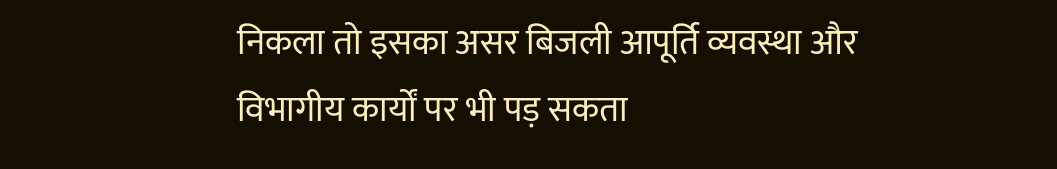निकला तो इसका असर बिजली आपूर्ति व्यवस्था और विभागीय कार्यों पर भी पड़ सकता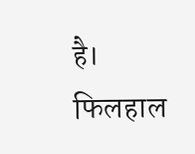है। फिलहाल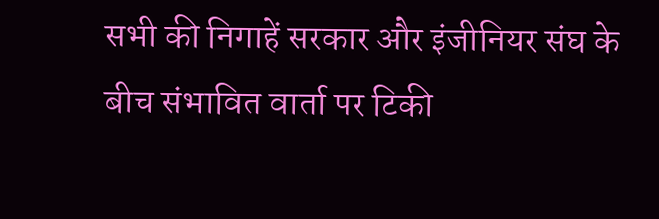सभी की निगाहें सरकार और इंजीनियर संघ के बीच संभावित वार्ता पर टिकी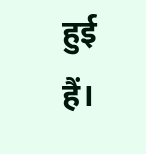हुई हैं।